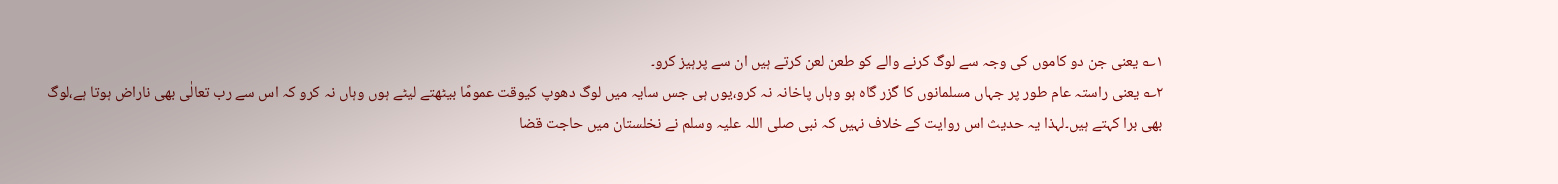۱؎ یعنی جن دو کاموں کی وجہ سے لوگ کرنے والے کو طعن لعن کرتے ہیں ان سے پرہیز کرو۔
۲؎ یعنی راستہ عام طور پر جہاں مسلمانوں کا گزر گاہ ہو وہاں پاخانہ نہ کرو،یوں ہی جس سایہ میں لوگ دھوپ کیوقت عمومًا بیٹھتے لیٹے ہوں وہاں نہ کرو کہ اس سے رب تعالٰی بھی ناراض ہوتا ہے،لوگ بھی برا کہتے ہیں۔لہذا یہ حدیث اس روایت کے خلاف نہیں کہ نبی صلی اللہ علیہ وسلم نے نخلستان میں حاجت قضا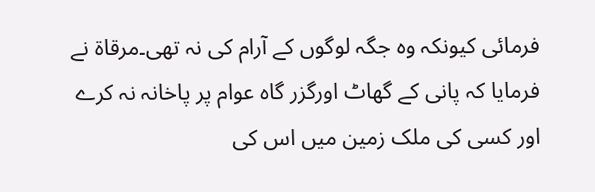فرمائی کیونکہ وہ جگہ لوگوں کے آرام کی نہ تھی۔مرقاۃ نے فرمایا کہ پانی کے گھاٹ اورگزر گاہ عوام پر پاخانہ نہ کرے اور کسی کی ملک زمین میں اس کی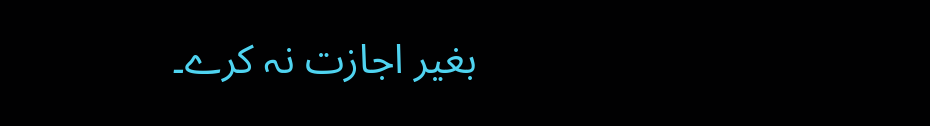بغیر اجازت نہ کرے۔